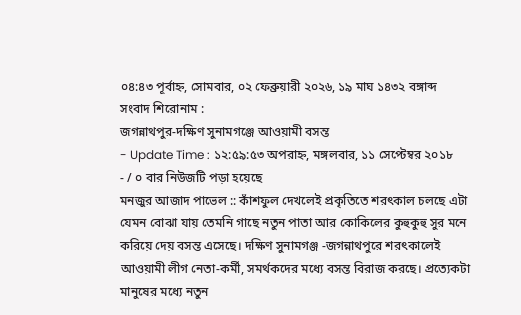০৪:৪৩ পূর্বাহ্ন, সোমবার, ০২ ফেব্রুয়ারী ২০২৬, ১৯ মাঘ ১৪৩২ বঙ্গাব্দ
সংবাদ শিরোনাম :
জগন্নাথপুর-দক্ষিণ সুনামগঞ্জে আওয়ামী বসন্ত
- Update Time : ১২:৫৯:৫৩ অপরাহ্ন, মঙ্গলবার, ১১ সেপ্টেম্বর ২০১৮
- / ০ বার নিউজটি পড়া হয়েছে
মনজুর আজাদ পাভেল :: কাঁশফুল দেখলেই প্রকৃতিতে শরৎকাল চলছে এটা যেমন বোঝা যায় তেমনি গাছে নতুন পাতা আর কোকিলের কুহুকুহু সুর মনে করিয়ে দেয় বসন্ত এসেছে। দক্ষিণ সুনামগঞ্জ -জগন্নাথপুরে শরৎকালেই আওয়ামী লীগ নেতা-কর্মী, সমর্থকদের মধ্যে বসন্ত বিরাজ করছে। প্রত্যেকটা মানুষের মধ্যে নতুন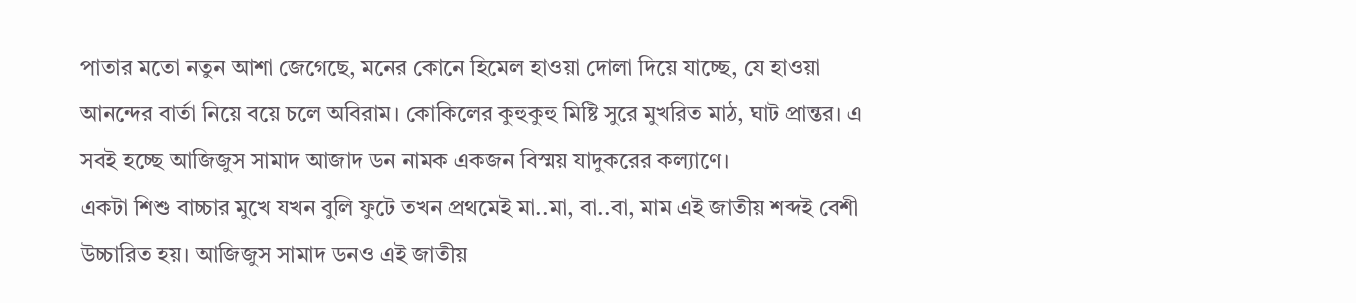পাতার মতো নতুন আশা জেগেছে, মনের কোনে হিমেল হাওয়া দোলা দিয়ে যাচ্ছে, যে হাওয়া আনন্দের বার্তা নিয়ে বয়ে চলে অবিরাম। কোকিলের কুহুকুহু মিষ্টি সুরে মুখরিত মাঠ, ঘাট প্রান্তর। এ সবই হচ্ছে আজিজুস সামাদ আজাদ ডন নামক একজন বিস্ময় যাদুকরের কল্যাণে।
একটা শিশু বাচ্চার মুখে যখন বুলি ফুটে তখন প্রথমেই মা..মা, বা..বা, মাম এই জাতীয় শব্দই বেশী উচ্চারিত হয়। আজিজুস সামাদ ডনও এই জাতীয়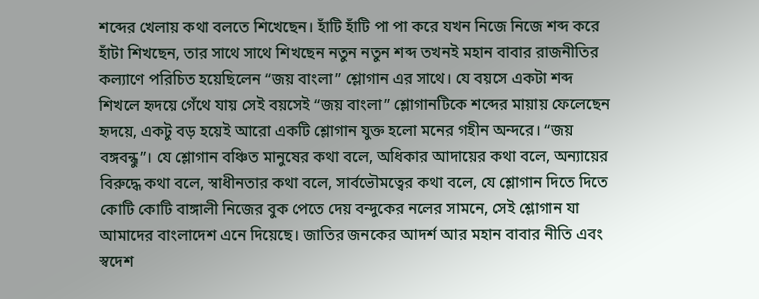শব্দের খেলায় কথা বলতে শিখেছেন। হাঁটি হাঁটি পা পা করে যখন নিজে নিজে শব্দ করে হাঁটা শিখছেন, তার সাথে সাথে শিখছেন নতুন নতুন শব্দ তখনই মহান বাবার রাজনীতির কল্যাণে পরিচিত হয়েছিলেন “জয় বাংলা” শ্লোগান এর সাথে। যে বয়সে একটা শব্দ শিখলে হৃদয়ে গেঁথে যায় সেই বয়সেই “জয় বাংলা” শ্লোগানটিকে শব্দের মায়ায় ফেলেছেন হৃদয়ে, একটু বড় হয়েই আরো একটি শ্লোগান যুক্ত হলো মনের গহীন অন্দরে। “জয় বঙ্গবন্ধু”। যে শ্লোগান বঞ্চিত মানুষের কথা বলে, অধিকার আদায়ের কথা বলে, অন্যায়ের বিরুদ্ধে কথা বলে, স্বাধীনতার কথা বলে, সার্বভৌমত্বের কথা বলে, যে শ্লোগান দিতে দিতে কোটি কোটি বাঙ্গালী নিজের বুক পেতে দেয় বন্দুকের নলের সামনে, সেই শ্লোগান যা আমাদের বাংলাদেশ এনে দিয়েছে। জাতির জনকের আদর্শ আর মহান বাবার নীতি এবং স্বদেশ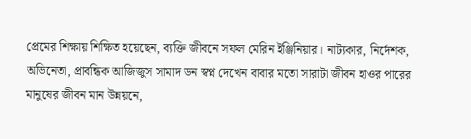প্রেমের শিক্ষায় শিক্ষিত হয়েছেন, ব্যক্তি জীবনে সফল মেরিন ইঞ্জিনিয়ার। নাট্যকার, নির্দেশক, অভিনেতা, প্রাবন্ধিক আজিজুস সামাদ ডন স্বপ্ন দেখেন বাবার মতো সারাটা জীবন হাওর পারের মানুষের জীবন মান উন্নয়নে,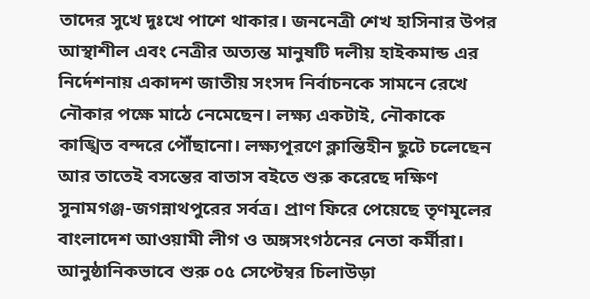তাদের সুখে দুঃখে পাশে থাকার। জননেত্রী শেখ হাসিনার উপর আস্থাশীল এবং নেত্রীর অত্যন্ত মানুষটি দলীয় হাইকমান্ড এর নির্দেশনায় একাদশ জাতীয় সংসদ নির্বাচনকে সামনে রেখে নৌকার পক্ষে মাঠে নেমেছেন। লক্ষ্য একটাই, নৌকাকে কাঙ্খিত বন্দরে পৌঁছানো। লক্ষ্যপূরণে ক্লান্তিহীন ছুটে চলেছেন আর তাতেই বসন্তের বাতাস বইতে শুরু করেছে দক্ষিণ সুনামগঞ্জ-জগন্নাথপুরের সর্বত্র। প্রাণ ফিরে পেয়েছে তৃণমূলের বাংলাদেশ আওয়ামী লীগ ও অঙ্গসংগঠনের নেতা কর্মীরা।
আনুষ্ঠানিকভাবে শুরু ০৫ সেপ্টেম্বর চিলাউড়া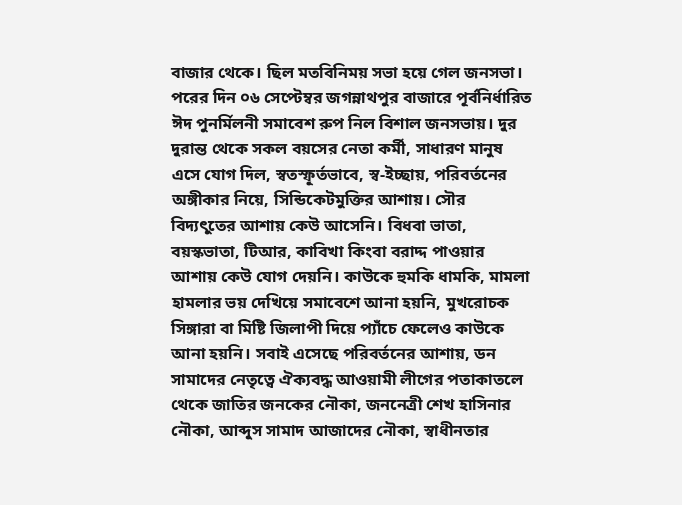বাজার থেকে। ছিল মতবিনিময় সভা হয়ে গেল জনসভা। পরের দিন ০৬ সেপ্টেম্বর জগন্নাথপুর বাজারে পূর্বনির্ধারিত ঈদ পুনর্মিলনী সমাবেশ রুপ নিল বিশাল জনসভায়। দুর দুরান্ত থেকে সকল বয়সের নেতা কর্মী, সাধারণ মানুষ এসে যোগ দিল, স্বতস্ফূর্তভাবে, স্ব-ইচ্ছায়, পরিবর্তনের অঙ্গীকার নিয়ে, সিন্ডিকেটমুক্তির আশায়। সৌর বিদ্যৎুতের আশায় কেউ আসেনি। বিধবা ভাতা, বয়স্কভাতা, টিআর, কাবিখা কিংবা বরাদ্দ পাওয়ার আশায় কেউ যোগ দেয়নি। কাউকে হুমকি ধামকি, মামলা হামলার ভয় দেখিয়ে সমাবেশে আনা হয়নি, মুখরোচক সিঙ্গারা বা মিষ্টি জিলাপী দিয়ে প্যাঁচে ফেলেও কাউকে আনা হয়নি। সবাই এসেছে পরিবর্তনের আশায়, ডন সামাদের নেতৃত্বে ঐক্যবদ্ধ আওয়ামী লীগের পতাকাতলে থেকে জাতির জনকের নৌকা, জননেত্রী শেখ হাসিনার নৌকা, আব্দুস সামাদ আজাদের নৌকা, স্বাধীনতার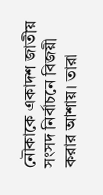নৌকাকে একাদশ জাতীয় সংসদ নির্বাচনে বিজয়ী করার আশায়। তারা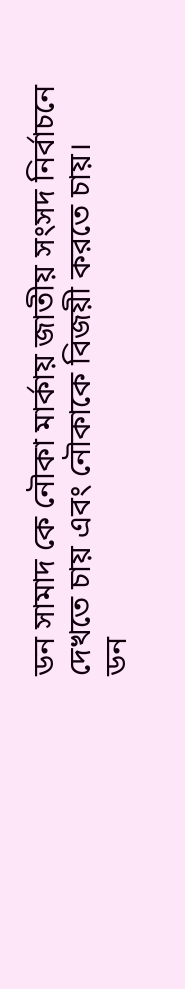ডন সামাদ কে নৌকা মার্কায় জাতীয় সংসদ নির্বাচনে দেখতে চায় এবং নৌকাকে বিজয়ী করতে চায়।
ডন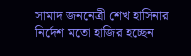সামাদ জননেত্রী শেখ হাসিনার নির্দেশ মতো হাজির হচ্ছেন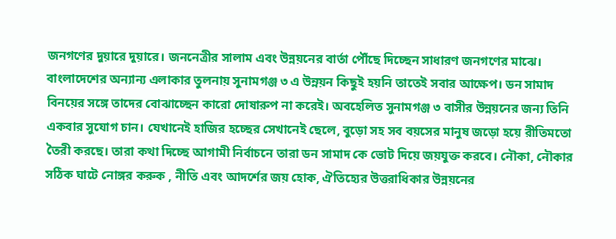জনগণের দুয়ারে দুয়ারে। জননেত্রীর সালাম এবং উন্নয়নের বার্তা পৌঁছে দিচ্ছেন সাধারণ জনগণের মাঝে। বাংলাদেশের অন্যান্য এলাকার তুলনায় সুনামগঞ্জ ৩ এ উন্নয়ন কিছুই হয়নি তাতেই সবার আক্ষেপ। ডন সামাদ বিনয়ের সঙ্গে তাদের বোঝাচ্ছেন কারো দোষারুপ না করেই। অবহেলিত সুনামগঞ্জ ৩ বাসীর উন্নয়নের জন্য তিনি একবার সুযোগ চান। যেখানেই হাজির হচ্ছের সেখানেই ছেলে, বুড়ো সহ সব বয়সের মানুষ জড়ো হয়ে রীতিমতো তৈরী করছে। তারা কথা দিচ্ছে আগামী নির্বাচনে তারা ডন সামাদ কে ভোট দিয়ে জয়যুক্ত করবে। নৌকা, নৌকার সঠিক ঘাটে নোঙ্গর করুক , নীতি এবং আদর্শের জয় হোক, ঐতিহ্যের উত্তরাধিকার উন্নয়নের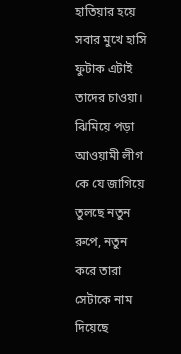হাতিয়ার হয়ে সবার মুখে হাসি ফুটাক এটাই তাদের চাওয়া। ঝিমিয়ে পড়া আওয়ামী লীগ কে যে জাগিয়ে তুলছে নতুন রুপে, নতুন করে তারা সেটাকে নাম দিয়েছে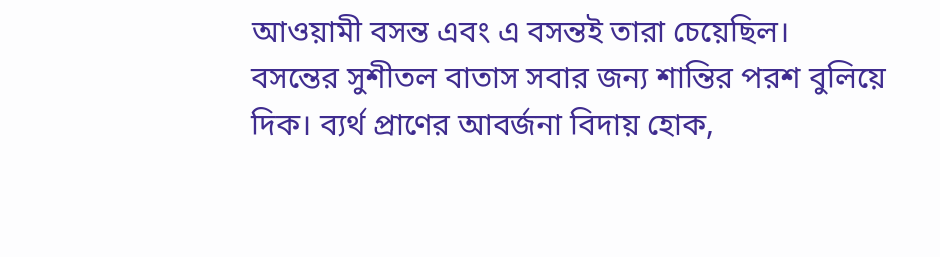আওয়ামী বসন্ত এবং এ বসন্তই তারা চেয়েছিল।
বসন্তের সুশীতল বাতাস সবার জন্য শান্তির পরশ বুলিয়ে দিক। ব্যর্থ প্রাণের আবর্জনা বিদায় হোক,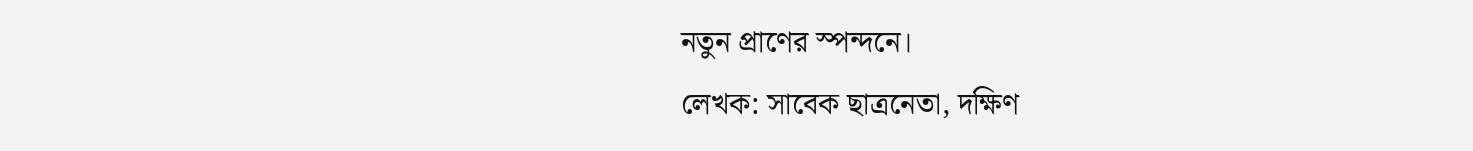নতুন প্রাণের স্পন্দনে।
লেখক: সাবেক ছাত্রনেতা, দক্ষিণ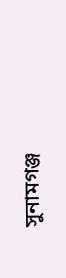সুনামগঞ্জ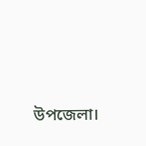উপজেলা।